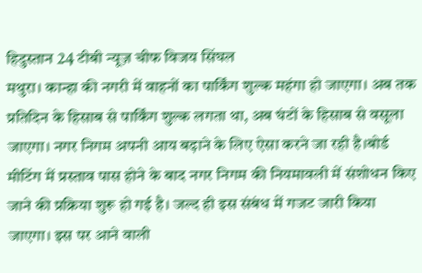हिदुस्तान 24 टीबी न्यूज़ चीफ विजय सिंघल
मथुरा। कान्हा की नगरी में वाहनों का पार्किंग शुल्क महंगा हो जाएगा। अब तक प्रतिदिन के हिसाब से पार्किंग शुल्क लगता था, अब घंटों के हिसाब से वसूला जाएगा। नगर निगम अपनी आय बढ़ाने के लिए ऐसा करने जा रही है।बोर्ड मीटिंग में प्रस्ताव पास होने के बाद नगर निगम की नियमावली में संशोधन किए जाने की प्रक्रिया शुरू हो गई है। जल्द ही इस संबंध में गजट जारी किया जाएगा। इस पर आने वाली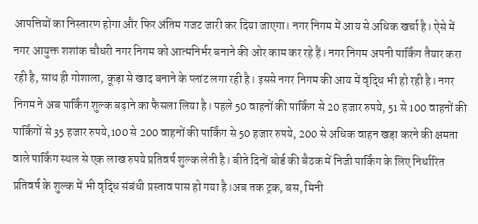आपत्तियों का निस्तारण होगा और फिर अंतिम गजट जारी कर दिया जाएगा। नगर निगम में आय से अधिक खर्चा है। ऐसे में नगर आयुक्त शशांक चौधरी नगर निगम को आत्मनिर्भर बनाने की ओर काम कर रहे हैं। नगर निगम अपनी पार्किंग तैयार करा रही है, साथ ही गोशाला, कूड़ा से खाद बनाने के प्लांट लगा रही है। इससे नगर निगम की आय में वृद्धि भी हो रही है। नगर निगम ने अब पार्किंग शुल्क बढ़ाने का फैसला लिया है। पहले 50 वाहनों की पार्किंग से 20 हजार रुपये, 51 से 100 वाहनों की पार्किंगों से 35 हजार रुपये,100 से 200 वाहनों की पार्किंग से 50 हजार रुपये, 200 से अधिक वाहन खड़ा करने की क्षमता वाले पार्किंग स्थल से एक लाख रुपये प्रतिवर्ष शुल्क लेती है। बीते दिनों बोर्ड की बैठक में निजी पार्किंग के लिए निर्धारित प्रतिवर्ष के शुल्क में भी वृद्धि संबंधी प्रस्ताव पास हो गया है।अब तक ट्रक, बस, मिनी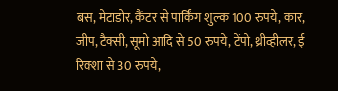बस, मेटाडोर, कैंटर से पार्किंग शुल्क 100 रुपये, कार, जीप, टैक्सी, सूमो आदि से 50 रुपये, टेंपो, थ्रीव्हीलर, ई रिक्शा से 30 रुपये,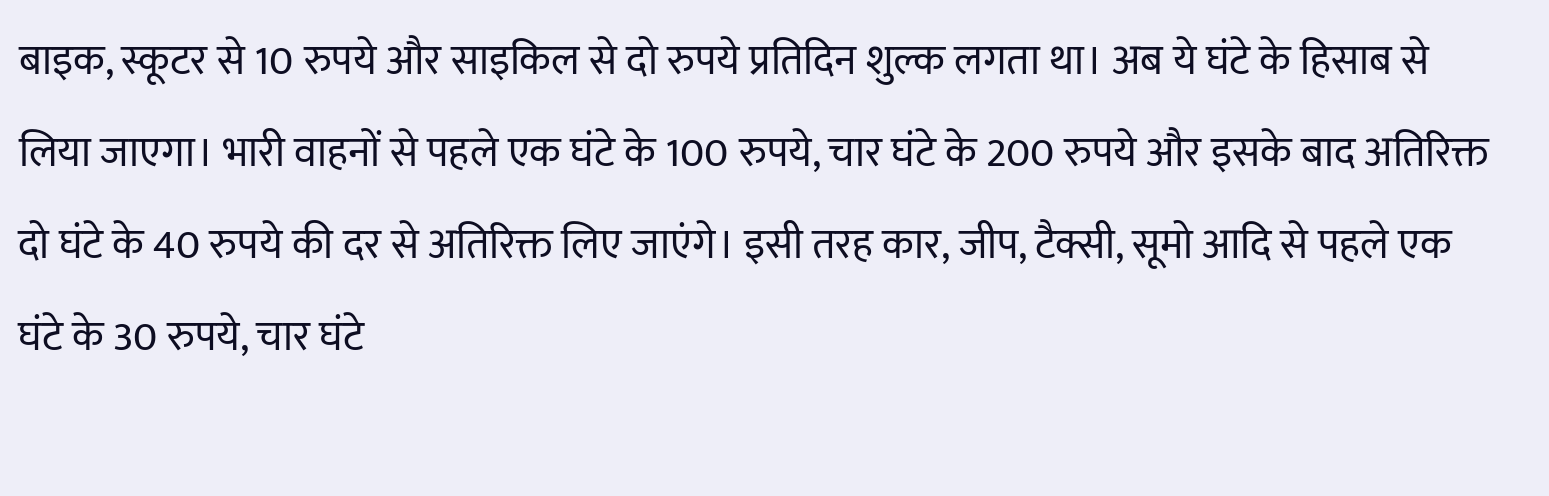बाइक, स्कूटर से 10 रुपये और साइकिल से दो रुपये प्रतिदिन शुल्क लगता था। अब ये घंटे के हिसाब से लिया जाएगा। भारी वाहनों से पहले एक घंटे के 100 रुपये, चार घंटे के 200 रुपये और इसके बाद अतिरिक्त दो घंटे के 40 रुपये की दर से अतिरिक्त लिए जाएंगे। इसी तरह कार, जीप, टैक्सी, सूमो आदि से पहले एक घंटे के 30 रुपये, चार घंटे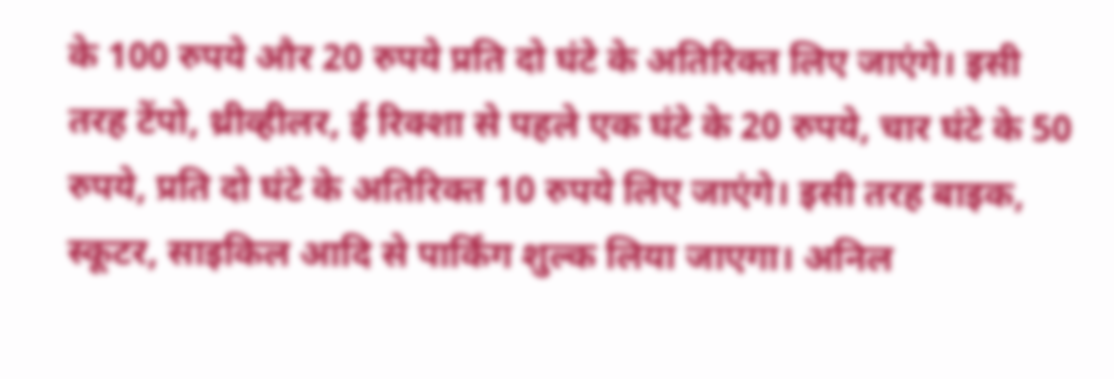के 100 रुपये और 20 रुपये प्रति दो घंटे के अतिरिक्त लिए जाएंगे। इसी तरह टेंपो, थ्रीव्हीलर, ई रिक्शा से पहले एक घंटे के 20 रुपये, चार घंटे के 50 रुपये, प्रति दो घंटे के अतिरिक्त 10 रुपये लिए जाएंगे। इसी तरह बाइक, स्कूटर, साइकिल आदि से पार्किंग शुल्क लिया जाएगा। अनिल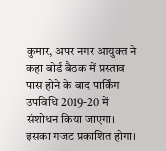कुमार, अपर नगर आयुक्त ने कहा बोर्ड बैठक में प्रस्ताव पास होने के बाद पार्किंग उपविधि 2019-20 में संशोधन किया जाएगा। इसका गजट प्रकाशित होगा।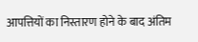आपत्तियों का निस्तारण होने के बाद अंतिम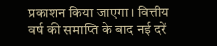प्रकाशन किया जाएगा। वित्तीय वर्ष की समाप्ति के बाद नई दरें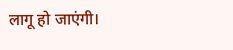लागू हो जाएंगी।